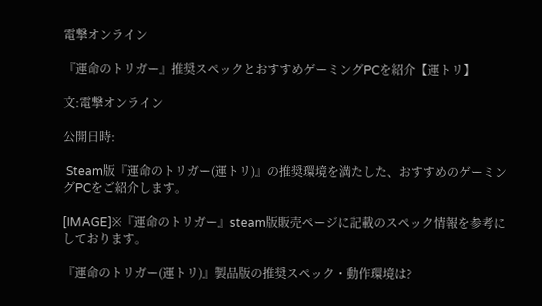電撃オンライン

『運命のトリガー』推奨スペックとおすすめゲーミングPCを紹介【運トリ】

文:電撃オンライン

公開日時:

 Steam版『運命のトリガー(運トリ)』の推奨環境を満たした、おすすめのゲーミングPCをご紹介します。

[IMAGE]※『運命のトリガー』steam版販売ページに記載のスペック情報を参考にしております。

『運命のトリガー(運トリ)』製品版の推奨スペック・動作環境は?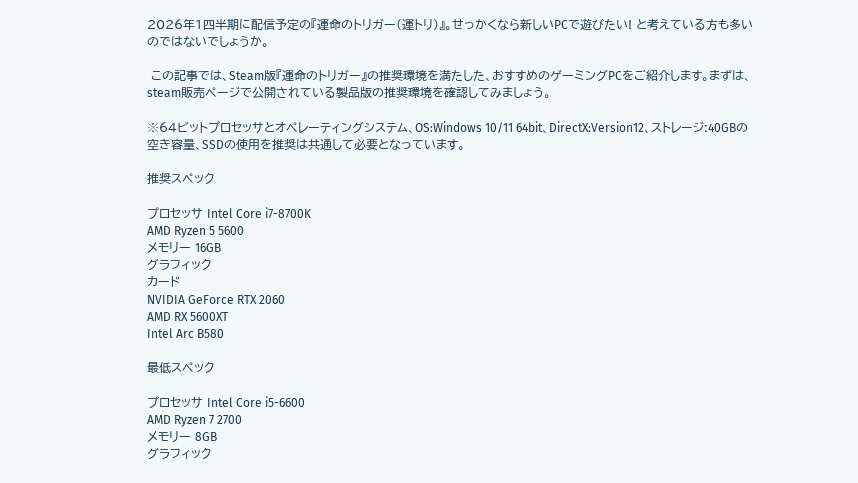2026年1四半期に配信予定の『運命のトリガー(運トリ)』。せっかくなら新しいPCで遊びたい! と考えている方も多いのではないでしょうか。

 この記事では、Steam版『運命のトリガー』の推奨環境を満たした、おすすめのゲーミングPCをご紹介します。まずは、steam販売ページで公開されている製品版の推奨環境を確認してみましょう。

※64ビットプロセッサとオペレーティングシステム、OS:Windows 10/11 64bit、DirectX:Version12、ストレージ:40GBの空き容量、SSDの使用を推奨は共通して必要となっています。

推奨スペック

プロセッサ Intel Core i7-8700K
AMD Ryzen 5 5600
メモリー 16GB
グラフィック
カード
NVIDIA GeForce RTX 2060
AMD RX 5600XT
Intel Arc B580

最低スペック

プロセッサ Intel Core i5-6600
AMD Ryzen 7 2700
メモリー 8GB
グラフィック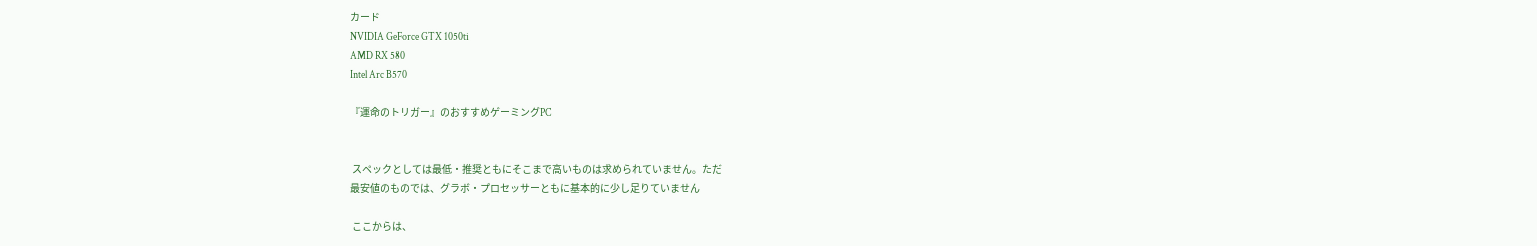カード
NVIDIA GeForce GTX 1050ti
AMD RX 580
Intel Arc B570

『運命のトリガー』のおすすめゲーミングPC


 スペックとしては最低・推奨ともにそこまで高いものは求められていません。ただ
最安値のものでは、グラボ・プロセッサーともに基本的に少し足りていません

 ここからは、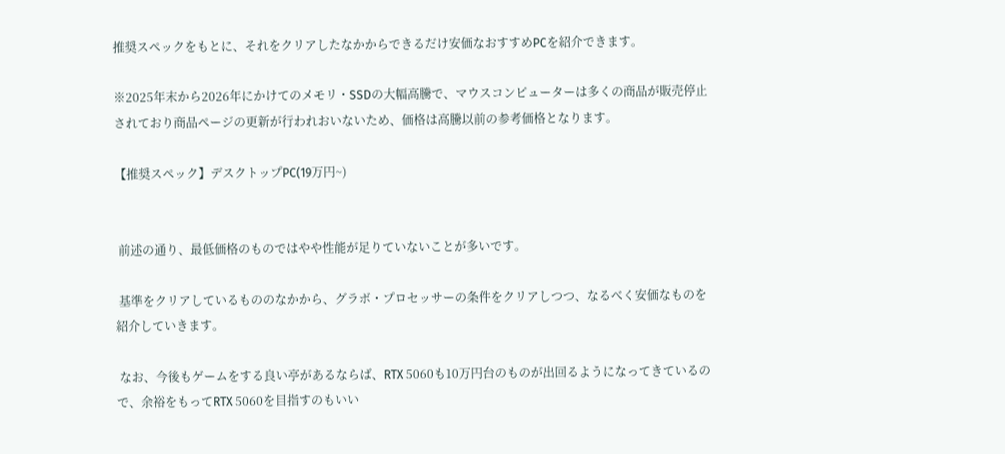推奨スペックをもとに、それをクリアしたなかからできるだけ安価なおすすめPCを紹介できます。

※2025年末から2026年にかけてのメモリ・SSDの大幅高騰で、マウスコンピューターは多くの商品が販売停止されており商品ページの更新が行われおいないため、価格は高騰以前の参考価格となります。

【推奨スペック】デスクトップPC(19万円~)


 前述の通り、最低価格のものではやや性能が足りていないことが多いです。

 基準をクリアしているもののなかから、グラボ・プロセッサーの条件をクリアしつつ、なるべく安価なものを紹介していきます。

 なお、今後もゲームをする良い亭があるならば、RTX 5060も10万円台のものが出回るようになってきているので、余裕をもってRTX 5060を目指すのもいい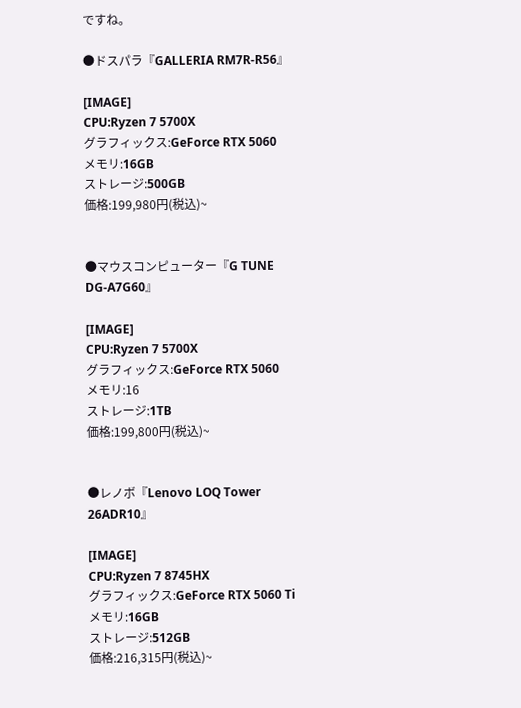ですね。

●ドスパラ『GALLERIA RM7R-R56』

[IMAGE]
CPU:Ryzen 7 5700X
グラフィックス:GeForce RTX 5060
メモリ:16GB
ストレージ:500GB
価格:199,980円(税込)~


●マウスコンピューター『G TUNE DG-A7G60』

[IMAGE]
CPU:Ryzen 7 5700X
グラフィックス:GeForce RTX 5060
メモリ:16
ストレージ:1TB
価格:199,800円(税込)~


●レノボ『Lenovo LOQ Tower 26ADR10』

[IMAGE]
CPU:Ryzen 7 8745HX
グラフィックス:GeForce RTX 5060 Ti
メモリ:16GB
ストレージ:512GB
価格:216,315円(税込)~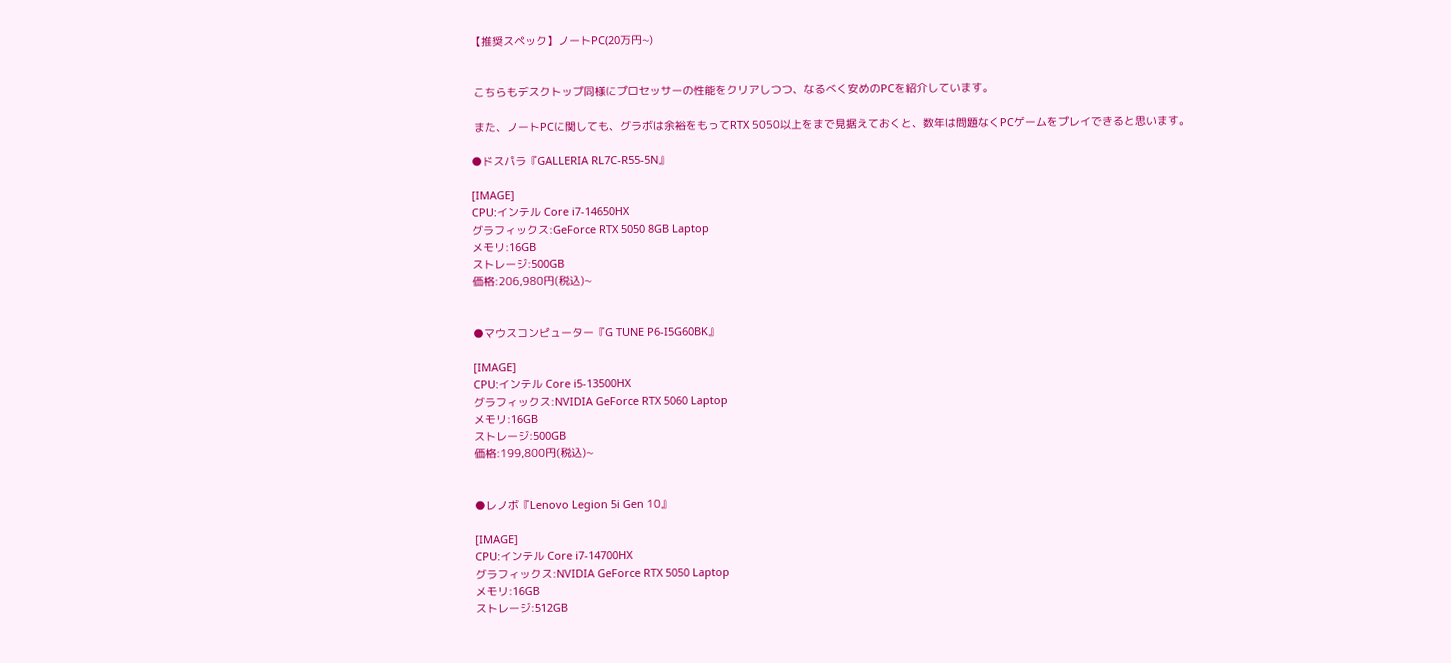【推奨スペック】ノートPC(20万円~)


 こちらもデスクトップ同様にプロセッサーの性能をクリアしつつ、なるべく安めのPCを紹介しています。

 また、ノートPCに関しても、グラボは余裕をもってRTX 5050以上をまで見据えておくと、数年は問題なくPCゲームをプレイできると思います。

●ドスパラ『GALLERIA RL7C-R55-5N』

[IMAGE]
CPU:インテル Core i7-14650HX
グラフィックス:GeForce RTX 5050 8GB Laptop
メモリ:16GB
ストレージ:500GB
価格:206,980円(税込)~


●マウスコンピューター『G TUNE P6-I5G60BK』

[IMAGE]
CPU:インテル Core i5-13500HX
グラフィックス:NVIDIA GeForce RTX 5060 Laptop
メモリ:16GB
ストレージ:500GB
価格:199,800円(税込)~


●レノボ『Lenovo Legion 5i Gen 10』

[IMAGE]
CPU:インテル Core i7-14700HX
グラフィックス:NVIDIA GeForce RTX 5050 Laptop
メモリ:16GB
ストレージ:512GB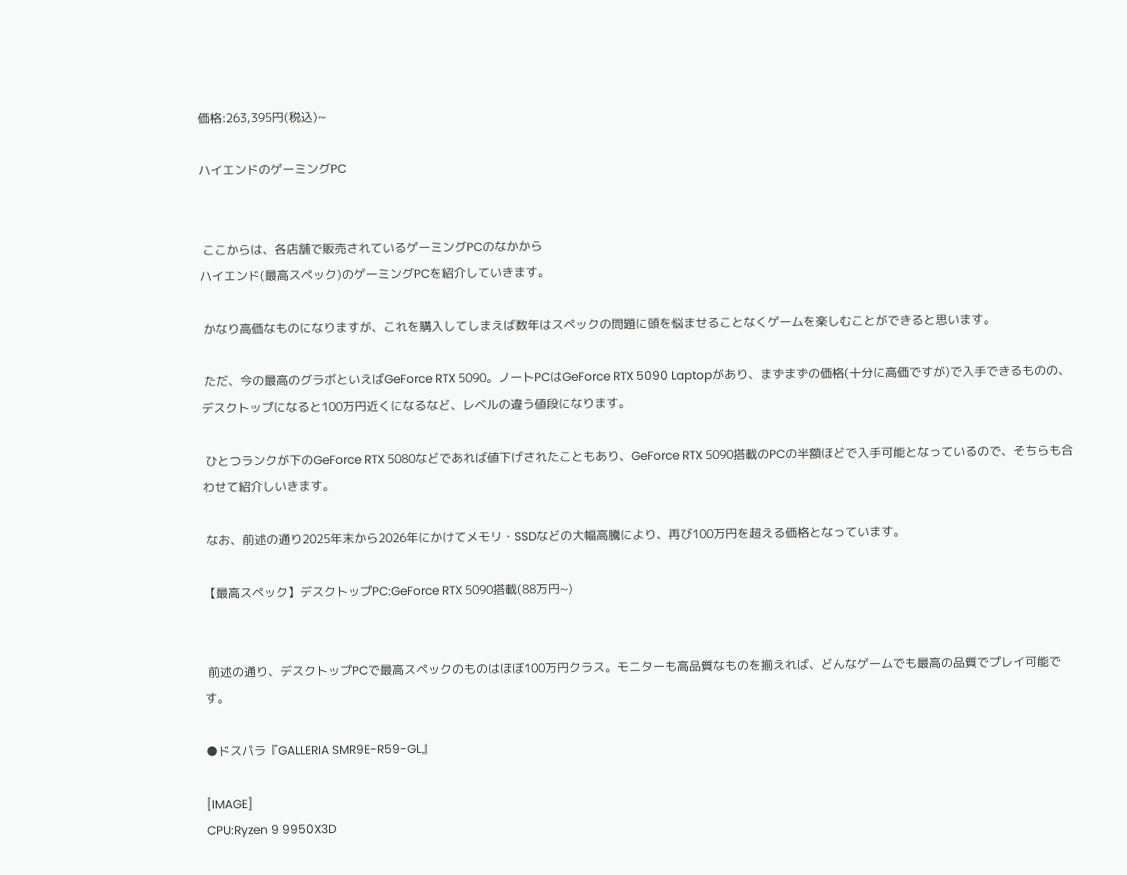価格:263,395円(税込)~

ハイエンドのゲーミングPC


 ここからは、各店舗で販売されているゲーミングPCのなかから
ハイエンド(最高スペック)のゲーミングPCを紹介していきます。

 かなり高価なものになりますが、これを購入してしまえば数年はスペックの問題に頭を悩ませることなくゲームを楽しむことができると思います。

 ただ、今の最高のグラボといえばGeForce RTX 5090。ノートPCはGeForce RTX 5090 Laptopがあり、まずまずの価格(十分に高価ですが)で入手できるものの、デスクトップになると100万円近くになるなど、レベルの違う値段になります。

 ひとつランクが下のGeForce RTX 5080などであれば値下げされたこともあり、GeForce RTX 5090搭載のPCの半額ほどで入手可能となっているので、そちらも合わせて紹介しいきます。

 なお、前述の通り2025年末から2026年にかけてメモリ・SSDなどの大幅高騰により、再び100万円を超える価格となっています。

【最高スペック】デスクトップPC:GeForce RTX 5090搭載(88万円~)


 前述の通り、デスクトップPCで最高スペックのものはほぼ100万円クラス。モニターも高品質なものを揃えれば、どんなゲームでも最高の品質でプレイ可能です。

●ドスパラ『GALLERIA SMR9E-R59-GL』

[IMAGE]
CPU:Ryzen 9 9950X3D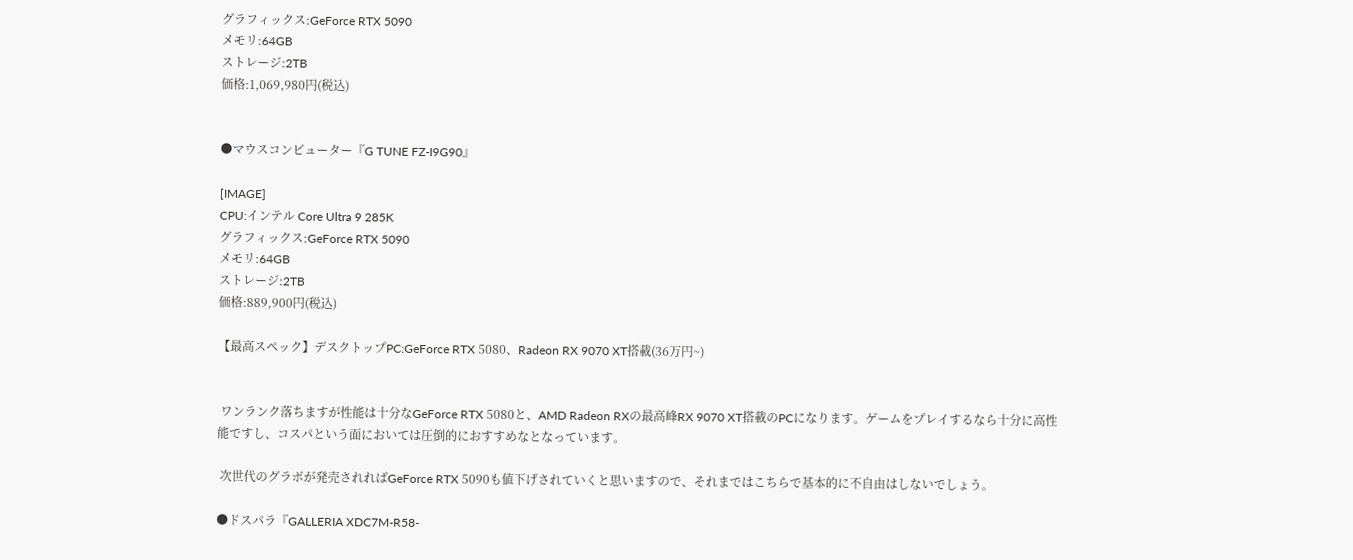グラフィックス:GeForce RTX 5090
メモリ:64GB
ストレージ:2TB
価格:1,069,980円(税込)


●マウスコンピューター『G TUNE FZ-I9G90』

[IMAGE]
CPU:インテル Core Ultra 9 285K
グラフィックス:GeForce RTX 5090
メモリ:64GB
ストレージ:2TB
価格:889,900円(税込)

【最高スペック】デスクトップPC:GeForce RTX 5080、Radeon RX 9070 XT搭載(36万円~)


 ワンランク落ちますが性能は十分なGeForce RTX 5080と、AMD Radeon RXの最高峰RX 9070 XT搭載のPCになります。ゲームをプレイするなら十分に高性能ですし、コスパという面においては圧倒的におすすめなとなっています。

 次世代のグラボが発売されればGeForce RTX 5090も値下げされていくと思いますので、それまではこちらで基本的に不自由はしないでしょう。

●ドスパラ『GALLERIA XDC7M-R58-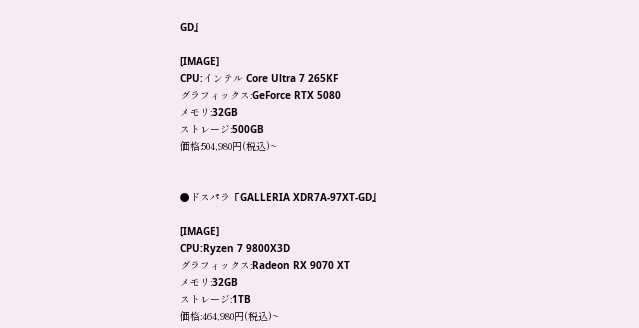GD』

[IMAGE]
CPU:インテル Core Ultra 7 265KF
グラフィックス:GeForce RTX 5080
メモリ:32GB
ストレージ:500GB
価格:504,980円(税込)~


●ドスパラ『GALLERIA XDR7A-97XT-GD』

[IMAGE]
CPU:Ryzen 7 9800X3D
グラフィックス:Radeon RX 9070 XT
メモリ:32GB
ストレージ:1TB
価格:464,980円(税込)~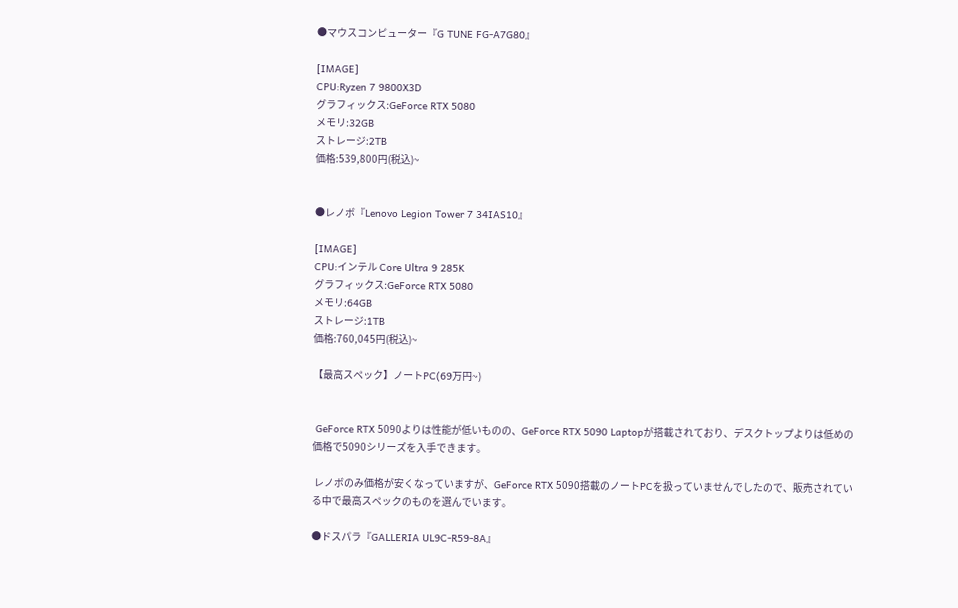●マウスコンピューター『G TUNE FG-A7G80』

[IMAGE]
CPU:Ryzen 7 9800X3D
グラフィックス:GeForce RTX 5080
メモリ:32GB
ストレージ:2TB
価格:539,800円(税込)~


●レノボ『Lenovo Legion Tower 7 34IAS10』

[IMAGE]
CPU:インテル Core Ultra 9 285K
グラフィックス:GeForce RTX 5080
メモリ:64GB
ストレージ:1TB
価格:760,045円(税込)~

【最高スペック】ノートPC(69万円~)


 GeForce RTX 5090よりは性能が低いものの、GeForce RTX 5090 Laptopが搭載されており、デスクトップよりは低めの価格で5090シリーズを入手できます。

 レノボのみ価格が安くなっていますが、GeForce RTX 5090搭載のノートPCを扱っていませんでしたので、販売されている中で最高スペックのものを選んでいます。

●ドスパラ『GALLERIA UL9C-R59-8A』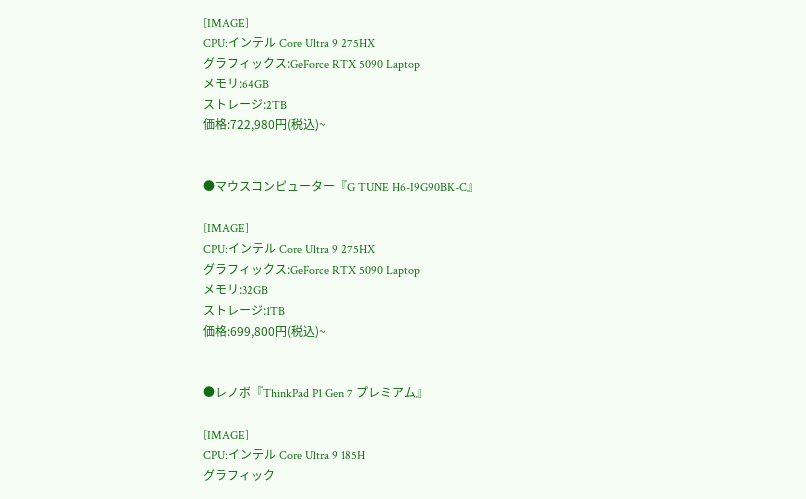[IMAGE]
CPU:インテル Core Ultra 9 275HX
グラフィックス:GeForce RTX 5090 Laptop
メモリ:64GB
ストレージ:2TB
価格:722,980円(税込)~


●マウスコンピューター『G TUNE H6-I9G90BK-C』

[IMAGE]
CPU:インテル Core Ultra 9 275HX
グラフィックス:GeForce RTX 5090 Laptop
メモリ:32GB
ストレージ:1TB
価格:699,800円(税込)~


●レノボ『ThinkPad P1 Gen 7 プレミアム』

[IMAGE]
CPU:インテル Core Ultra 9 185H
グラフィック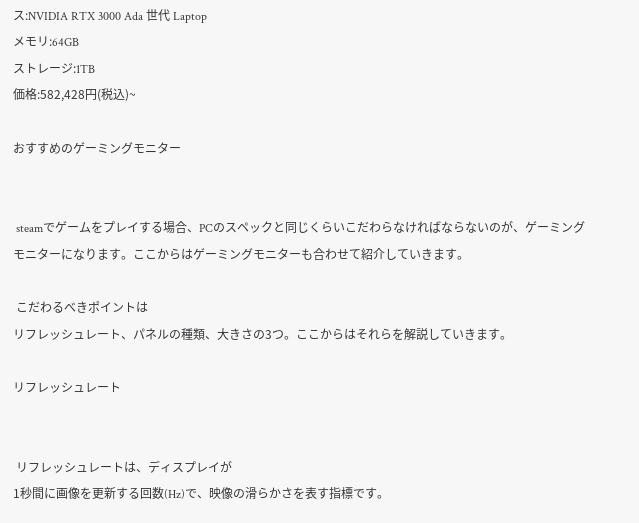ス:NVIDIA RTX 3000 Ada 世代 Laptop
メモリ:64GB
ストレージ:1TB
価格:582,428円(税込)~

おすすめのゲーミングモニター


 steamでゲームをプレイする場合、PCのスペックと同じくらいこだわらなければならないのが、ゲーミングモニターになります。ここからはゲーミングモニターも合わせて紹介していきます。

 こだわるべきポイントは
リフレッシュレート、パネルの種類、大きさの3つ。ここからはそれらを解説していきます。

リフレッシュレート


 リフレッシュレートは、ディスプレイが
1秒間に画像を更新する回数(Hz)で、映像の滑らかさを表す指標です。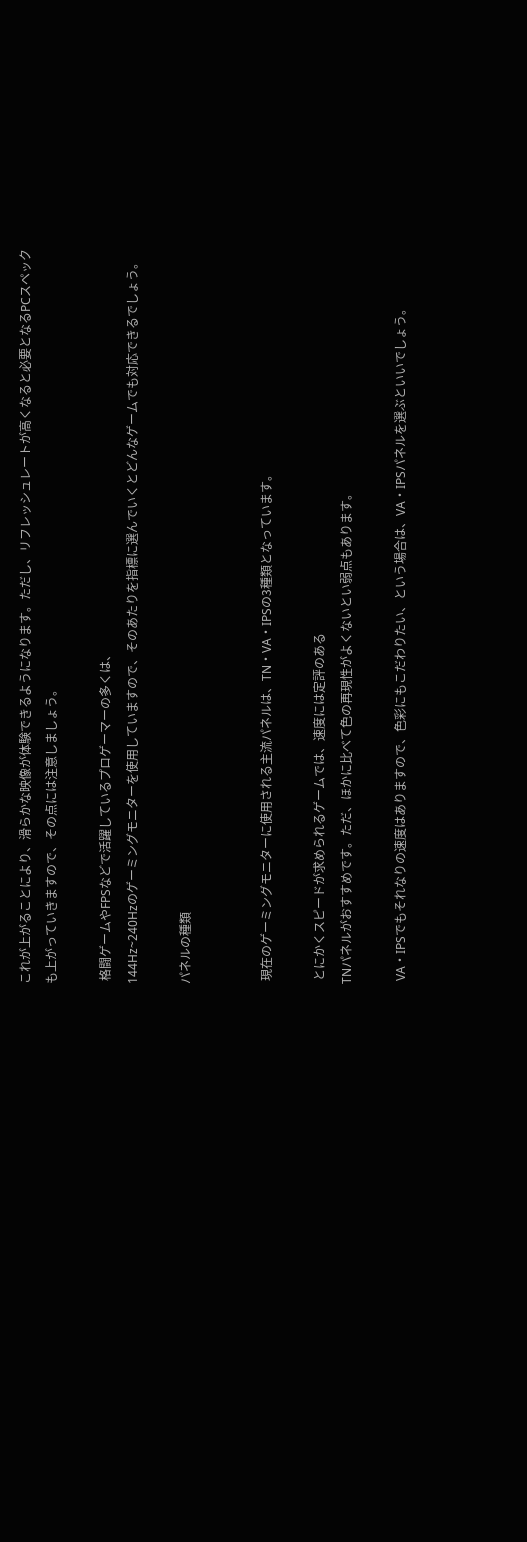これが上がることにより、滑らかな映像が体験できるようになります。ただし、リフレッシュレートが高くなると必要となるPCスペックも上がっていきますので、その点には注意しましょう。

 格闘ゲームやFPSなどで活躍しているプロゲーマーの多くは、
144Hz~240Hzのゲーミングモニターを使用していますので、そのあたりを指標に選んでいくとどんなゲームでも対応できるでしょう。

パネルの種類


 現在のゲーミングモニターに使用される主流パネルは、TN・VA・IPSの3種類となっています。

 とにかくスピードが求められるゲームでは、速度には定評のある
TNパネルがおすすめです。ただ、ほかに比べて色の再現性がよくないとい弱点もあります。

 VA・IPSでもそれなりの速度はありますので、色彩にもこだわりたい、という場合は、VA・IPSパネルを選ぶといいでしょう。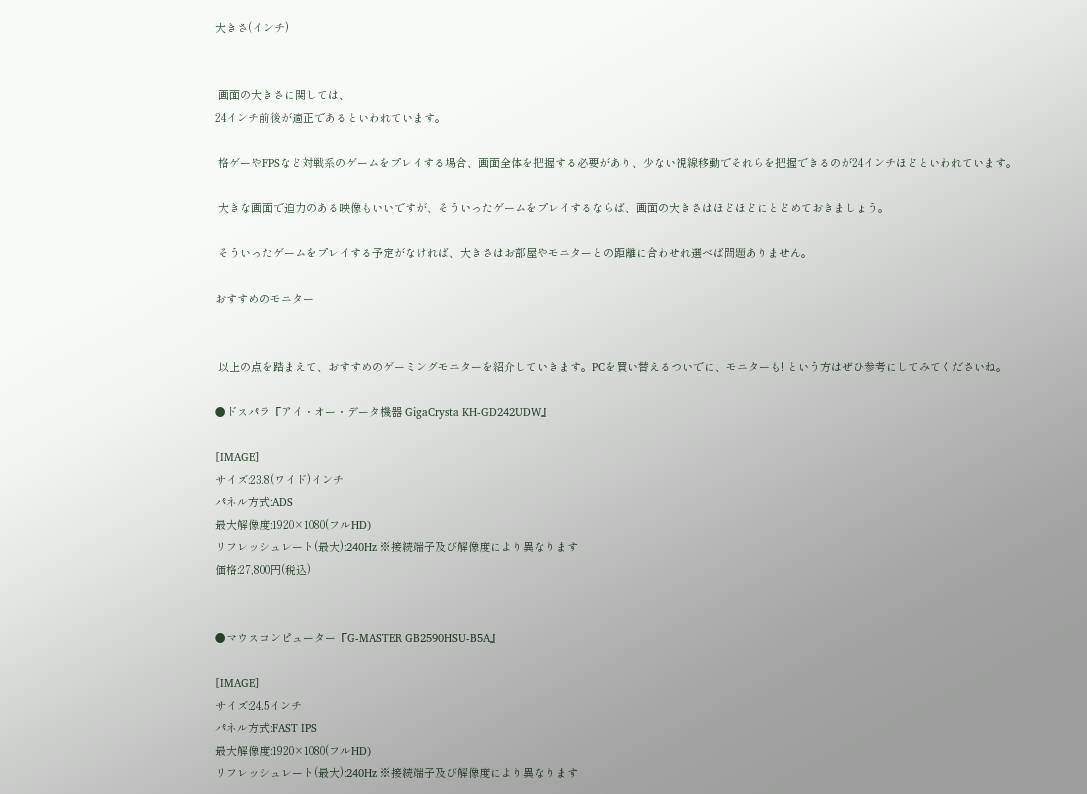大きさ(インチ)


 画面の大きさに関しては、
24インチ前後が適正であるといわれています。

 格ゲーやFPSなど対戦系のゲームをプレイする場合、画面全体を把握する必要があり、少ない視線移動でそれらを把握できるのが24インチほどといわれています。

 大きな画面で迫力のある映像もいいですが、そういったゲームをプレイするならば、画面の大きさはほどほどにとどめておきましょう。

 そういったゲームをプレイする予定がなければ、大きさはお部屋やモニターとの距離に合わせれ選べば問題ありません。

おすすめのモニター


 以上の点を踏まえて、おすすめのゲーミングモニターを紹介していきます。PCを買い替えるついでに、モニターも! という方はぜひ参考にしてみてくださいね。

●ドスパラ『アイ・オー・データ機器 GigaCrysta KH-GD242UDW』

[IMAGE]
サイズ:23.8(ワイド)インチ
パネル方式:ADS
最大解像度:1920×1080(フルHD)
リフレッシュレート(最大):240Hz ※接続端子及び解像度により異なります
価格:27,800円(税込)


●マウスコンピューター『G-MASTER GB2590HSU-B5A』

[IMAGE]
サイズ:24.5インチ
パネル方式:FAST IPS
最大解像度:1920×1080(フルHD)
リフレッシュレート(最大):240Hz ※接続端子及び解像度により異なります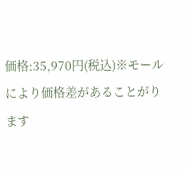価格:35,970円(税込)※モールにより価格差があることがります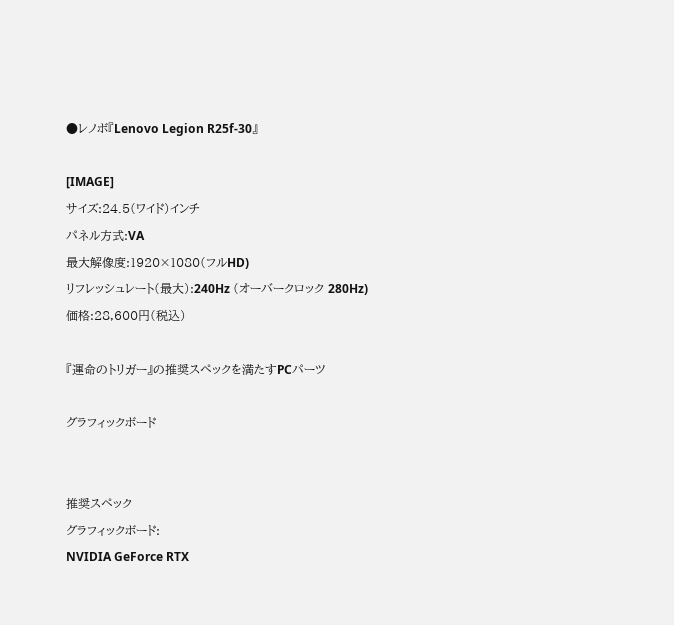●レノボ『Lenovo Legion R25f-30』

[IMAGE]
サイズ:24.5(ワイド)インチ
パネル方式:VA
最大解像度:1920×1080(フルHD)
リフレッシュレート(最大):240Hz (オーバークロック 280Hz)
価格:28,600円(税込)

『運命のトリガー』の推奨スペックを満たすPCパーツ

グラフィックボード


推奨スペック
グラフィックボード:
NVIDIA GeForce RTX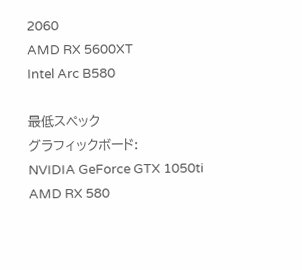2060
AMD RX 5600XT
Intel Arc B580

最低スペック
グラフィックボード:
NVIDIA GeForce GTX 1050ti
AMD RX 580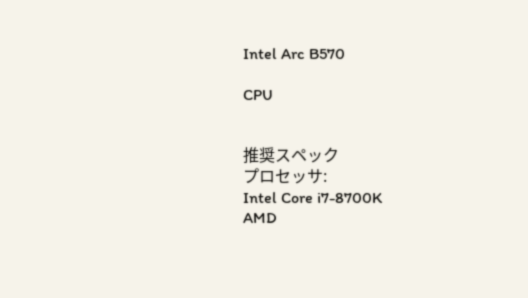Intel Arc B570

CPU


推奨スペック
プロセッサ:
Intel Core i7-8700K
AMD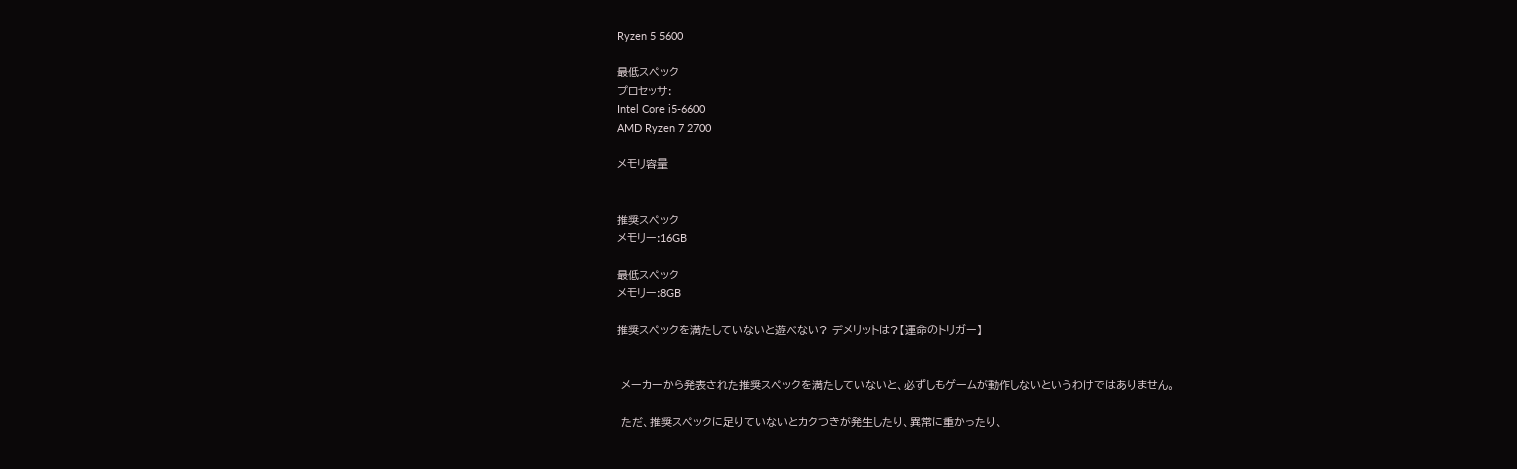Ryzen 5 5600

最低スペック
プロセッサ:
Intel Core i5-6600
AMD Ryzen 7 2700

メモリ容量


推奨スペック
メモリー:16GB

最低スペック
メモリー:8GB

推奨スペックを満たしていないと遊べない? デメリットは?【運命のトリガー】


 メーカーから発表された推奨スペックを満たしていないと、必ずしもゲームが動作しないというわけではありません。

 ただ、推奨スペックに足りていないとカクつきが発生したり、異常に重かったり、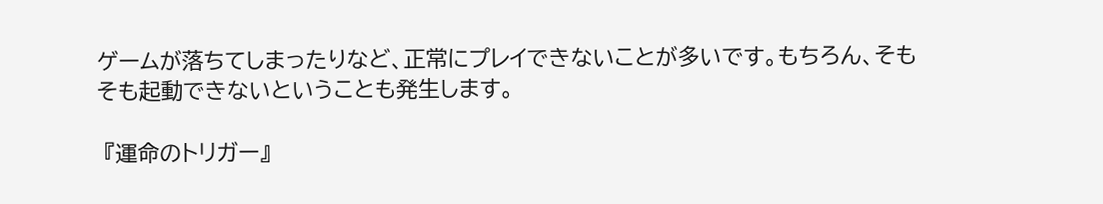ゲームが落ちてしまったりなど、正常にプレイできないことが多いです。もちろん、そもそも起動できないということも発生します。

 『運命のトリガー』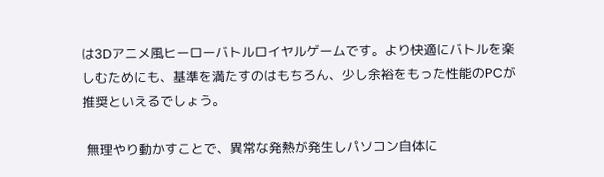は3Dアニメ風ヒーローバトルロイヤルゲームです。より快適にバトルを楽しむためにも、基準を満たすのはもちろん、少し余裕をもった性能のPCが推奨といえるでしょう。

 無理やり動かすことで、異常な発熱が発生しパソコン自体に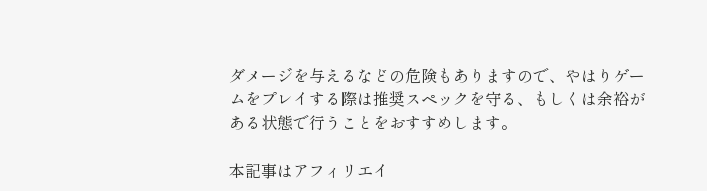ダメージを与えるなどの危険もありますので、やはりゲームをプレイする際は推奨スペックを守る、もしくは余裕がある状態で行うことをおすすめします。

本記事はアフィリエイ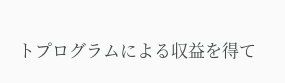トプログラムによる収益を得て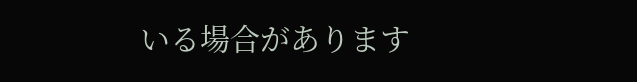いる場合があります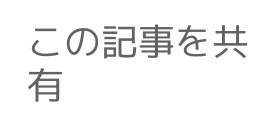この記事を共有